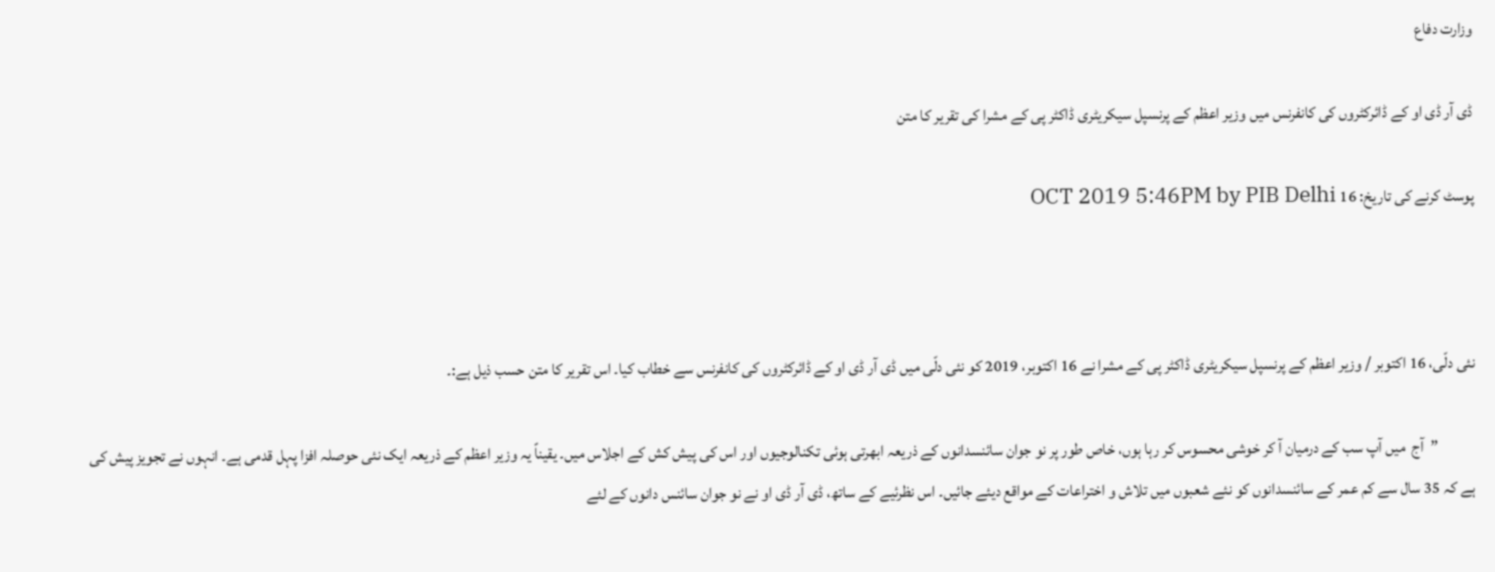وزارت دفاع

ڈی آر ڈی او کے ڈائرکٹروں کی کانفرنس میں وزیر اعظم کے پرنسپل سیکریٹری ڈاکٹر پی کے مشرا کی تقریر کا متن

پوسٹ کرنے کی تاریخ: 16 OCT 2019 5:46PM by PIB Delhi



نئی دلّی، 16 اکتوبر / وزیر اعظم کے پرنسپل سیکریٹری ڈاکٹر پی کے مشرا نے 16 اکتوبر، 2019 کو نئی دلّی میں ڈی آر ڈی او کے ڈائرکٹروں کی کانفرنس سے خطاب کیا۔ اس تقریر کا متن حسب ذیل ہے:۔

            ”آج  میں آپ سب کے درمیان آ کر خوشی محسوس کر رہا ہوں، خاص طور پر نو جوان سائنسدانوں کے ذریعہ ابھرتی ہوئی تکنالوجیوں اور اس کی پیش کش کے اجلاس میں۔ یقیناً یہ وزیر اعظم کے ذریعہ ایک نئی حوصلہ افزا پہل قدمی ہے۔ انہوں نے تجویز پیش کی ہے کہ 35 سال سے کم عمر کے سائنسدانوں کو نئے شعبوں میں تلاش و اختراعات کے مواقع دیئے جائیں۔ اس نظرئیے کے ساتھ، ڈی آر ڈی او نے نو جوان سائنس دانوں کے لئے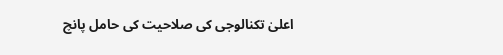اعلیٰ تکنالوجی کی صلاحیت کی حامل پانچ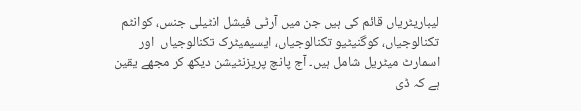لیباریٹریاں قائم کی ہیں جن میں آرٹی فیشل انٹیلی جنس، کوانٹم تکنالوجیاں، کوگنیٹیو تکنالوجیاں، ایسیمیٹرک تکنالوجیاں  اور اسمارٹ میٹریل شامل ہیں۔ آج پانچ پریزنٹیشن دیکھ کر مجھے یقین ہے کہ ڈی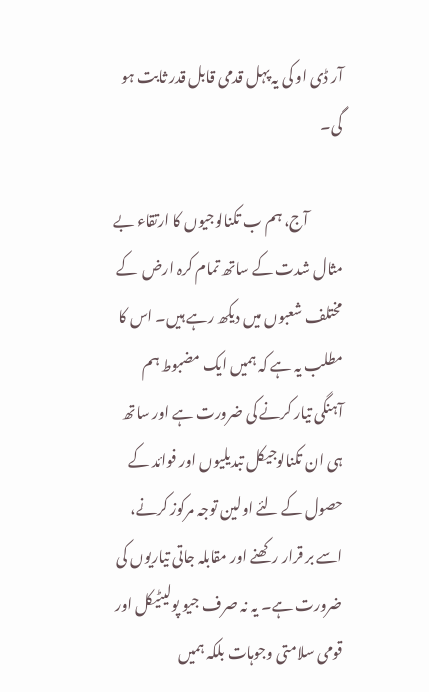آر ڈی او کی یہ پہل قدمی قابل قدر ثابت ہو گی۔

            آج، ہم ب تکنالوجیوں کا ارتقاء بے مثال شدت کے ساتھ تمام کرہ ارض  کے مختلف شعبوں میں دیکھ رہے ہیں۔ اس کا مطلب یہ ہے کہ ہمیں ایک مضبوط ہم آہنگی تیار کرنے کی ضرورت ہے اور ساتھ ہی ان تکنالوجیکل تبدیلیوں اور فوائد کے حصول کے لئے اولین توجہ مرکوز کرنے، اسے بر قرار رکھنے اور مقابلہ جاتی تیاریوں کی ضرورت ہے۔ یہ نہ صرف جیو پولیٹیکل اور قومی سلامتی وجوہات بلکہ ہمیں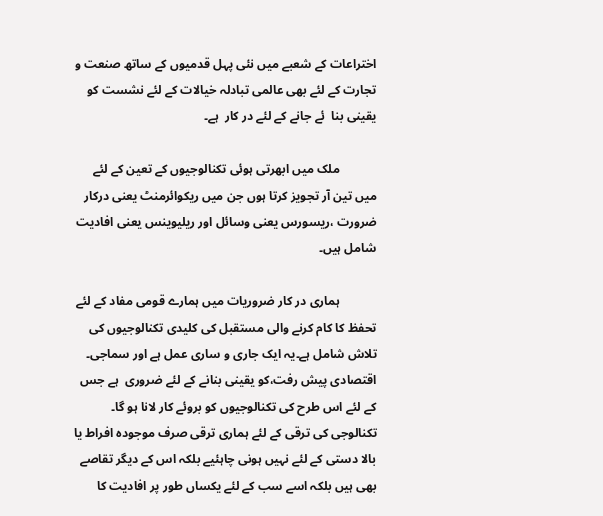اختراعات کے شعبے میں نئی پہل قدمیوں کے ساتھ صنعت و تجارت کے لئے بھی عالمی تبادلہ خیالات کے لئے نشست کو یقینی بنا  ئے جانے کے لئے در کار  ہے۔

            ملک میں ابھرتی ہوئی تکنالوجیوں کے تعین کے لئے میں تین آر تجویز کرتا ہوں جن میں ریکوائرمنٹ یعنی درکار ضرورت ،ریسورس یعنی وسائل اور ریلیوینس یعنی افادیت شامل ہیں۔

            ہماری در کار ضروریات میں ہمارے قومی مفاد کے لئے تحفظ کا کام کرنے والی مستقبل کی کلیدی تکنالوجیوں کی تلاش شامل ہے۔یہ ایک جاری و ساری عمل ہے اور سماجی۔ اقتصادی پیش رفت،کو یقینی بنانے کے لئے ضروری  ہے جس کے لئے اس طرح کی تکنالوجیوں کو بروئے کار لانا ہو گا۔ تکنالوجی کی ترقی کے لئے ہماری ترقی صرف موجودہ افراط یا بالا دستی کے لئے نہیں ہونی چاہئیے بلکہ اس کے دیگر تقاصے بھی ہیں بلکہ اسے سب کے لئے یکساں طور پر افادیت کا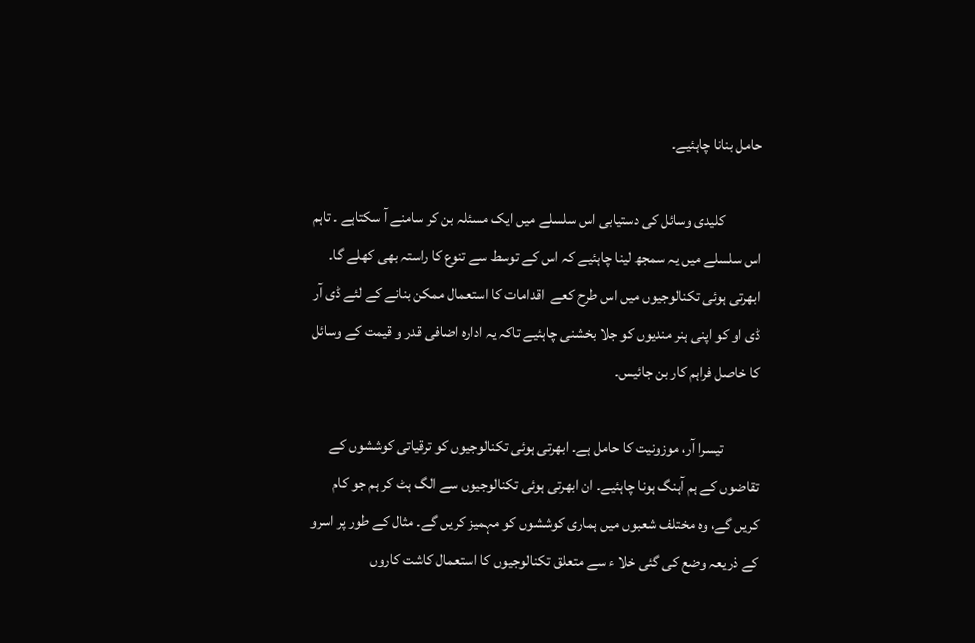حامل بنانا چاہئیے۔

            کلیدی وسائل کی دستیابی اس سلسلے میں ایک مسئلہ بن کر سامنے آ سکتاہے ۔ تاہم اس سلسلے میں یہ سمجھ لینا چاہئیے کہ اس کے توسط سے تنوع کا راستہ بھی کھلے گا۔ ابھرتی ہوئی تکنالوجیوں میں اس طرح کعے  اقدامات کا استعمال ممکن بنانے کے لئے ڈی آر ڈی او کو اپنی ہنر مندیوں کو جلا بخشنی چاہئیے تاکہ یہ ادارہ اضافی قدر و قیمت کے وسائل کا خاصل فراہم کار بن جائیس۔

            تیسرا آر، موزونیت کا حامل ہے۔ ابھرتی ہوئی تکنالوجیوں کو ترقیاتی کوششوں کے تقاضوں کے ہم آہنگ ہونا چاہئیے۔ ان ابھرتی ہوئی تکنالوجیوں سے الگ ہٹ کر ہم جو کام کریں گے، وہ مختلف شعبوں میں ہماری کوششوں کو مہمیز کریں گے۔ مثال کے طور پر اسرو کے ذریعہ وضع کی گئی خلا ء سے متعلق تکنالوجیوں کا استعمال کاشت کاروں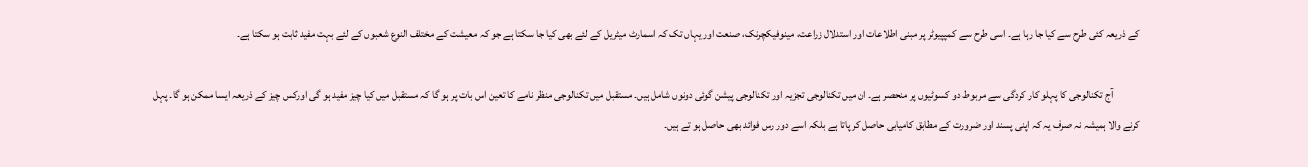کے ذریعہ کئی طرح سے کیا جا رہا ہے۔ اسی طرح سے کمپپیوٹر پر مبنی اطلاعات اور استدلال زراعت، مینوفیکچرنک، صنعت اور یہاں تک کہ اسمارٹ میٹریل کے لئے بھی کیا جا سکتا ہے جو کہ معیشت کے مختلف النوع شعبوں کے لئے بہت مفید ثابت ہو سکتا ہے۔

             آج تکنالوجی کا پہلو کار کردگی سے مربوط دو کسوٹیوں پر منحصر ہے۔ ان میں تکنالوجی تجزیہ اور تکنالوجی پیشن گوئی دونوں شامل ہیں۔ مستقبل میں تکنالوجی منظر نامے کا تعین اس بات پر ہو گا کہ مستقبل میں کیا چیز مفید ہو گی اورکس چیز کے ذریعہ ایسا ممکن ہو گا۔ پہل کرنے والا ہمیشہ نہ صرف یہ کہ اپنی پسند اور ضرورت کے مطابق کامیابی حاصل کر پاتا ہے بلکہ اسے دور رس فوائد بھی حاصل ہو تے ہیں۔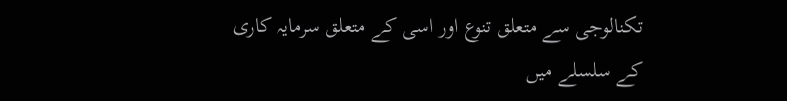تکنالوجی سے متعلق تنوع اور اسی کے متعلق سرمایہ کاری کے سلسلے میں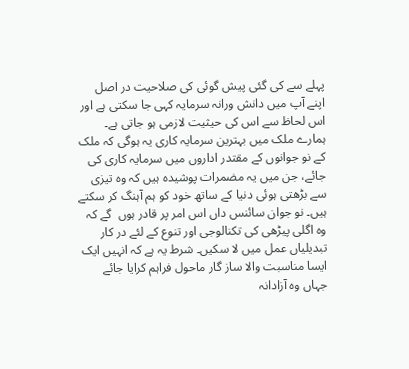پہلے سے کی گئی پیش گوئی کی صلاحیت در اصل اپنے آپ میں دانش ورانہ سرمایہ کہی جا سکتی ہے اور اس لحاظ سے اس کی حیثیت لازمی ہو جاتی ہے۔ ہمارے ملک میں بہترین سرمایہ کاری یہ ہوگی کہ ملک کے نو جوانوں کے مقتدر اداروں میں سرمایہ کاری کی جائے، جن میں یہ مضمرات پوشیدہ ہیں کہ وہ تیزی سے بڑھتی ہوئی دنیا کے ساتھ خود کو ہم آہنگ کر سکتے ہیں۔ نو جوان سائنس داں اس امر پر قادر ہوں  گے کہ وہ اگلی پیڑھی کی تکنالوجی اور تنوع کے لئے در کار تبدیلیاں عمل میں لا سکیں۔ شرط یہ ہے کہ انہیں ایک ایسا مناسبت والا ساز گار ماحول فراہم کرایا جائے جہاں وہ آزادانہ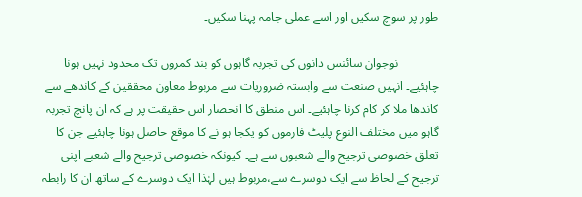طور پر سوچ سکیں اور اسے عملی جامہ پہنا سکیں۔

             نوجوان سائنس دانوں کی تجربہ گاہوں کو بند کمروں تک محدود نہیں ہونا چاہئیے۔ انہیں صنعت سے وابستہ ضروریات سے مربوط معاون محققین کے کاندھے سے کاندھا ملا کر کام کرنا چاہئیے۔ اس منطق کا انحصار اس حقیقت پر ہے کہ ان پانچ تجربہ گاہو میں مختلف النوع پلیٹ فارموں کو یکجا ہو نے کا موقع حاصل ہونا چاہئیے جن کا تعلق خصوصی ترجیح والے شعبوں سے ہے۔ کیونکہ خصوصی ترجیح والے شعبے اپنی ترجیح کے لحاظ سے ایک دوسرے سے،مربوط ہیں لہٰذا ایک دوسرے کے ساتھ ان کا رابطہ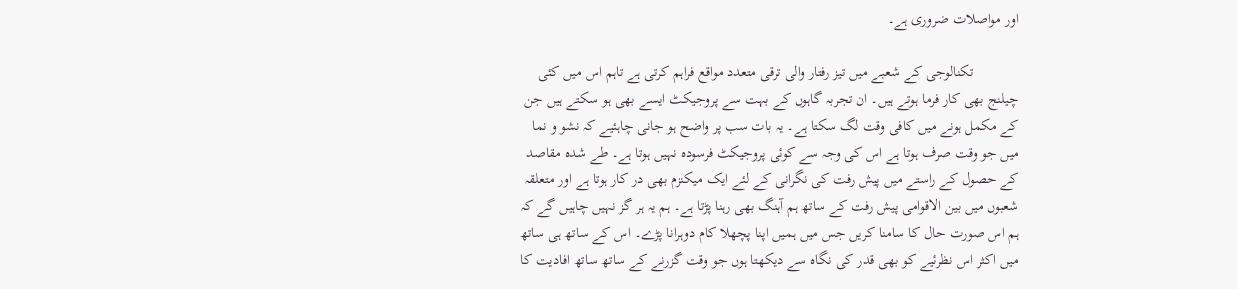اور مواصلات ضروری ہے۔

            تکنالوجی کے شعبے میں تیز رفتار والی ترقی متعدد مواقع فراہم کرتی ہے تاہم اس میں کئی چیلنج بھی کار فرما ہوتے ہیں۔ ان تجربہ گاہوں کے بہت سے پروجیکٹ ایسے بھی ہو سکتے ہیں جن کے مکمل ہونے میں کافی وقت لگ سکتا ہے۔ یہ بات سب پر واضح ہو جانی چاہئیے کہ نشو و نما میں جو وقت صرف ہوتا ہے اس کی وجہ سے کوئی پروجیکٹ فرسودہ نہیں ہوتا ہے۔ طے شدہ مقاصد کے حصول کے راستے میں پیش رفت کی نگرانی کے لئے ایک میکنزم بھی در کار ہوتا ہے اور متعلقہ شعبوں میں بین الاقوامی پیش رفت کے ساتھ ہم آہنگ بھی رہنا پڑتا ہے۔ ہم یہ ہر گز نہیں چاہیں گے کہ ہم اس صورت حال کا سامنا کریں جس میں ہمیں اپنا پچھلا کام دوہرانا پڑے۔ اس کے ساتھ ہی ساتھ میں اکثر اس نظرئیے کو بھی قدر کی نگاہ سے دیکھتا ہوں جو وقت گزرنے کے ساتھ ساتھ افادیت کا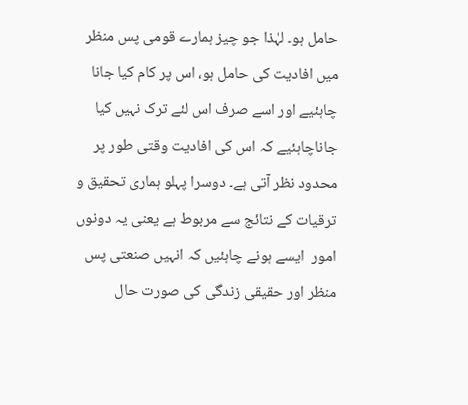حامل ہو۔ لہٰذا جو چیز ہمارے قومی پس منظر میں افادیت کی حامل ہو، اس پر کام کیا جانا چاہئیے اور اسے صرف اس لئے ترک نہیں کیا جاناچاہئیے کہ اس کی افادیت وقتی طور پر محدود نظر آتی ہے۔ دوسرا پہلو ہماری تحقیق و ترقیات کے نتائج سے مربوط ہے یعنی یہ دونوں امور  ایسے ہونے چاہئیں کہ انہیں صنعتی پس منظر اور حقیقی زندگی کی صورت حال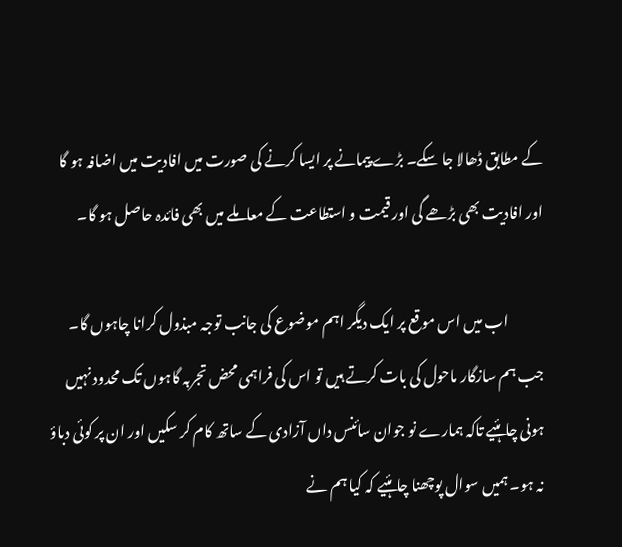کے مطابق ڈھالا جا سکے۔ بڑے پیمانے پر ایسا کرنے کی صورت میں افادیت میں اضافہ ہو گا اور افادیت بھی بڑھے گی اور قیمت و استطاعت کے معاملے میں بھی فائدہ حاصل ہو گا۔

            اب میں اس موقع پر ایک دیگر اہم موضوع کی جانب توجہ مبذول کرانا چاہوں گا۔ جب ہم سازگار ماحول کی بات کرتے ہیں تو اس کی فراہمی محض تجربہ گاہوں تک محدود نہیں ہونی چاہئیے تاکہ ہمارے نو جوان سائنس داں آزادی کے ساتھ کام کر سکیں اور ان پر کوئی دباؤ نہ ہو۔ ہمیں سوال پوچھنا چاہئیے کہ کیا ہم نے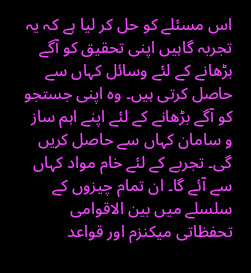اس مسئلے کو حل کر لیا ہے کہ یہ تجربہ گاہیں اپنی تحقیق کو آگے بڑھانے کے لئے وسائل کہاں سے حاصل کرتی ہیں۔ وہ اپنی جستجو کو آگے بڑھانے کے لئے اپنے اہم ساز و سامان کہاں سے حاصل کریں گی۔ تجربے کے لئے خام مواد کہاں سے آئے گا۔ ان تمام چیزوں کے سلسلے میں بین الاقوامی تحفظاتی میکنزم اور قواعد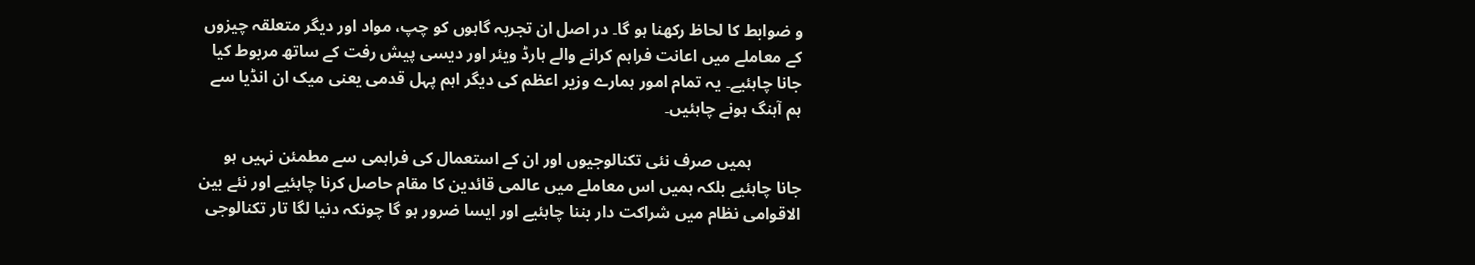و ضوابط کا لحاظ رکھنا ہو گا۔ در اصل ان تجربہ گاہوں کو چپ، مواد اور دیگر متعلقہ چیزوں کے معاملے میں اعانت فراہم کرانے والے ہارڈ ویئر اور دیسی پیش رفت کے ساتھ مربوط کیا جانا چاہئیے۔ یہ تمام امور ہمارے وزیر اعظم کی دیگر اہم پہل قدمی یعنی میک ان انڈیا سے ہم آہنگ ہونے چاہئیں۔

            ہمیں صرف نئی تکنالوجیوں اور ان کے استعمال کی فراہمی سے مطمئن نہیں ہو جانا چاہئیے بلکہ ہمیں اس معاملے میں عالمی قائدین کا مقام حاصل کرنا چاہئیے اور نئے بین الاقوامی نظام میں شراکت دار بننا چاہئیے اور ایسا ضرور ہو گا چونکہ دنیا لگا تار تکنالوجی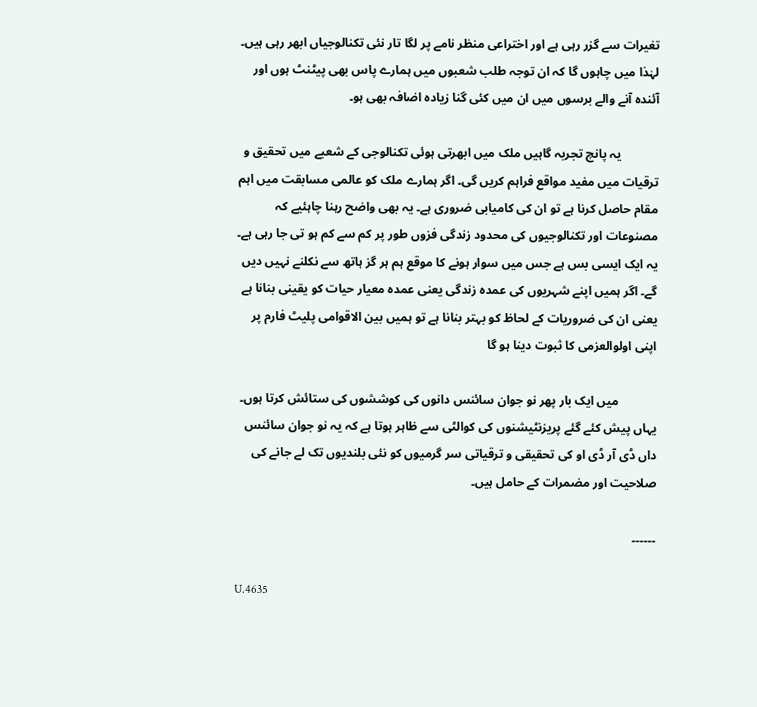تغیرات سے گزر رہی ہے اور اختراعی منظر نامے پر لگا تار نئی تکنالوجیاں ابھر رہی ہیں۔ لہٰذا میں چاہوں گا کہ ان توجہ طلب شعبوں میں ہمارے پاس بھی پیٹنٹ ہوں اور آئندہ آنے والے برسوں میں ان میں کئی گنا زیادہ اضافہ بھی ہو۔

            یہ پانچ تجربہ گاہیں ملک میں ابھرتی ہوئی تکنالوجی کے شعبے میں تحقیق و ترقیات میں مفید مواقع فراہم کریں گی۔ اگر ہمارے ملک کو عالمی مسابقت میں اہم مقام حاصل کرنا ہے تو ان کی کامیابی ضروری ہے۔ یہ بھی واضح رہنا چاہئیے کہ مصنوعات اور تکنالوجیوں کی محدود زندگی فزوں طور پر کم سے کم ہو تی جا رہی ہے۔ یہ ایک ایسی بس ہے جس میں سوار ہونے کا موقع ہم ہر گز ہاتھ سے نکلنے نہیں دیں گے۔ اگر ہمیں اپنے شہریوں کی عمدہ زندگی یعنی عمدہ معیار حیات کو یقینی بنانا ہے یعنی ان کی ضروریات کے لحاظ کو بہتر بنانا ہے تو ہمیں بین الاقوامی پلیٹ فارم پر اپنی اولوالعزمی کا ثبوت دینا ہو گا

            میں ایک بار پھر نو جوان سائنس دانوں کی کوششوں کی ستائش کرتا ہوں۔ یہاں پیش کئے گئے پریزنٹیشنوں کی کوالٹی سے ظاہر ہوتا ہے کہ یہ نو جوان سائنس داں ڈی آر ڈی او کی تحقیقی و ترقیاتی سر گرمیوں کو نئی بلندیوں تک لے جانے کی صلاحیت اور مضمرات کے حامل ہیں۔

۔۔۔۔۔۔

U.4635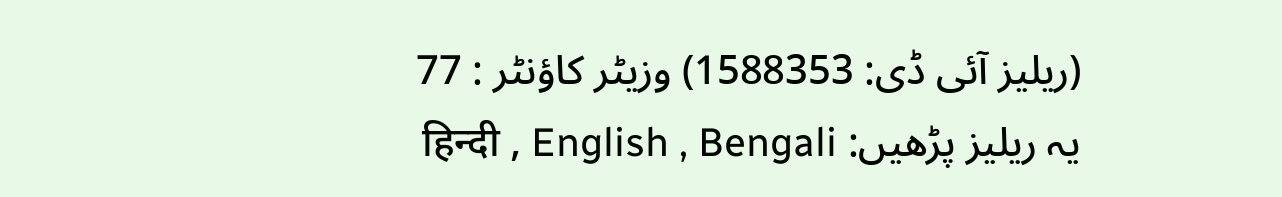(ریلیز آئی ڈی: 1588353) وزیٹر کاؤنٹر : 77
یہ ریلیز پڑھیں: हिन्दी , English , Bengali